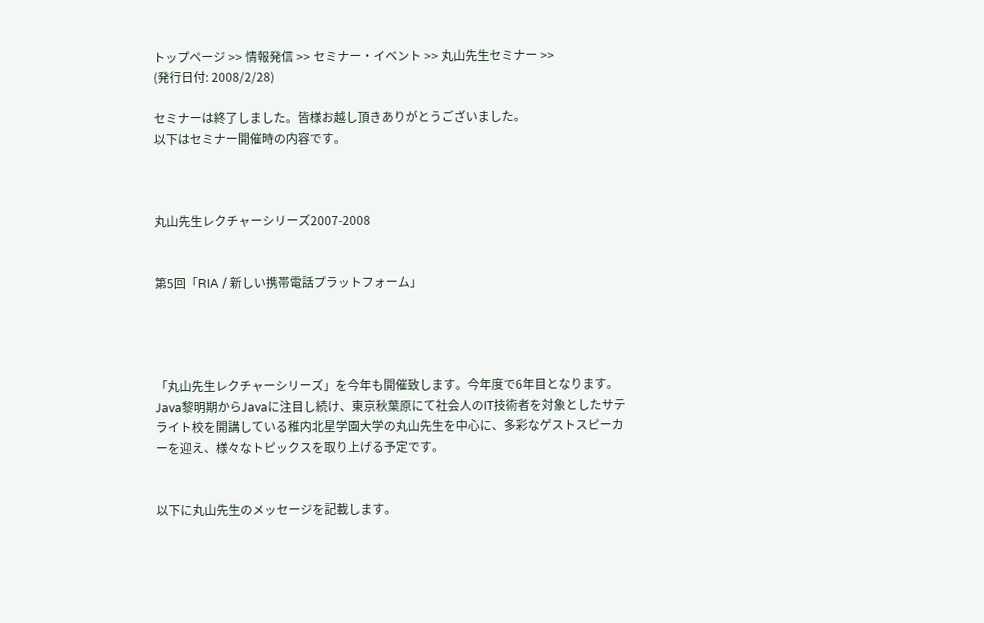トップページ >> 情報発信 >> セミナー・イベント >> 丸山先生セミナー >>
(発行日付: 2008/2/28)

セミナーは終了しました。皆様お越し頂きありがとうございました。
以下はセミナー開催時の内容です。



丸山先生レクチャーシリーズ2007-2008


第5回「RIA / 新しい携帯電話プラットフォーム」




「丸山先生レクチャーシリーズ」を今年も開催致します。今年度で6年目となります。
Java黎明期からJavaに注目し続け、東京秋葉原にて社会人のIT技術者を対象としたサテライト校を開講している稚内北星学園大学の丸山先生を中心に、多彩なゲストスピーカーを迎え、様々なトピックスを取り上げる予定です。


以下に丸山先生のメッセージを記載します。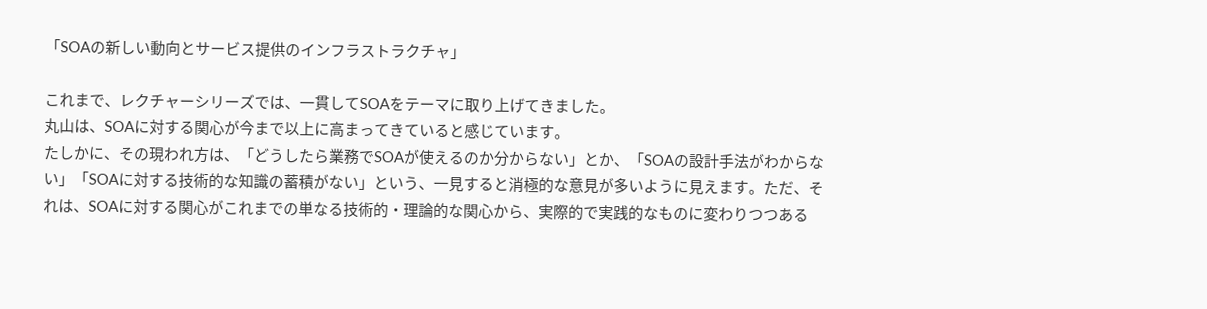「SOAの新しい動向とサービス提供のインフラストラクチャ」

これまで、レクチャーシリーズでは、一貫してSOAをテーマに取り上げてきました。
丸山は、SOAに対する関心が今まで以上に高まってきていると感じています。
たしかに、その現われ方は、「どうしたら業務でSOAが使えるのか分からない」とか、「SOAの設計手法がわからない」「SOAに対する技術的な知識の蓄積がない」という、一見すると消極的な意見が多いように見えます。ただ、それは、SOAに対する関心がこれまでの単なる技術的・理論的な関心から、実際的で実践的なものに変わりつつある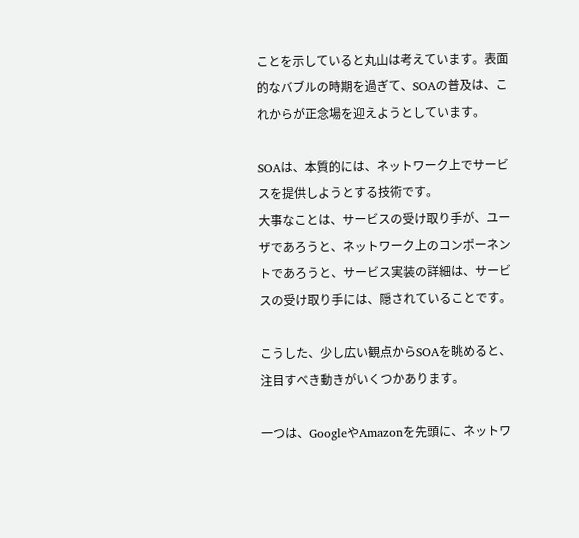ことを示していると丸山は考えています。表面的なバブルの時期を過ぎて、SOAの普及は、これからが正念場を迎えようとしています。

SOAは、本質的には、ネットワーク上でサービスを提供しようとする技術です。
大事なことは、サービスの受け取り手が、ユーザであろうと、ネットワーク上のコンポーネントであろうと、サービス実装の詳細は、サービスの受け取り手には、隠されていることです。

こうした、少し広い観点からSOAを眺めると、注目すべき動きがいくつかあります。

一つは、GoogleやAmazonを先頭に、ネットワ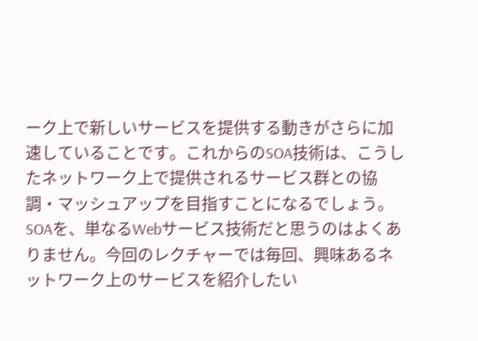ーク上で新しいサービスを提供する動きがさらに加速していることです。これからのSOA技術は、こうしたネットワーク上で提供されるサービス群との協調・マッシュアップを目指すことになるでしょう。
SOAを、単なるWebサービス技術だと思うのはよくありません。今回のレクチャーでは毎回、興味あるネットワーク上のサービスを紹介したい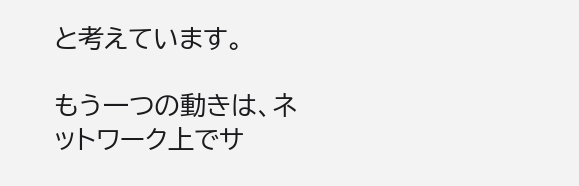と考えています。

もう一つの動きは、ネットワーク上でサ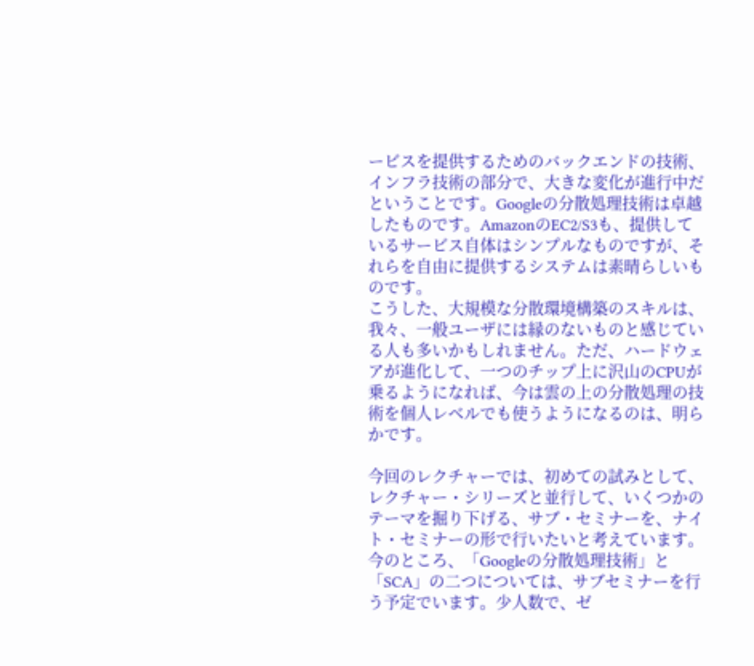ービスを提供するためのバックエンドの技術、インフラ技術の部分で、大きな変化が進行中だということです。Googleの分散処理技術は卓越したものです。AmazonのEC2/S3も、提供しているサービス自体はシンプルなものですが、それらを自由に提供するシステムは素晴らしいものです。
こうした、大規模な分散環境構築のスキルは、我々、一般ユーザには縁のないものと感じている人も多いかもしれません。ただ、ハードウェアが進化して、一つのチップ上に沢山のCPUが乗るようになれば、今は雲の上の分散処理の技術を個人レベルでも使うようになるのは、明らかです。

今回のレクチャーでは、初めての試みとして、レクチャー・シリーズと並行して、いくつかのテーマを掘り下げる、サブ・セミナーを、ナイト・セミナーの形で行いたいと考えています。今のところ、「Googleの分散処理技術」と「SCA」の二つについては、サブセミナーを行う予定でいます。少人数で、ゼ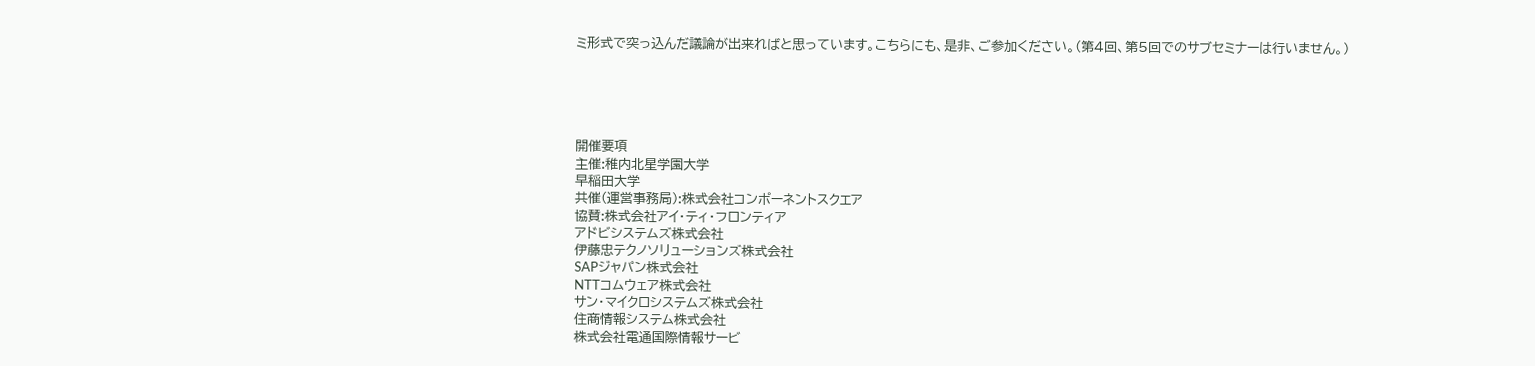ミ形式で突っ込んだ議論が出来ればと思っています。こちらにも、是非、ご参加ください。(第4回、第5回でのサブセミナーは行いません。)





開催要項
主催:稚内北星学園大学
早稲田大学
共催(運営事務局):株式会社コンポーネントスクエア
協賛:株式会社アイ・ティ・フロンティア
アドビシステムズ株式会社
伊藤忠テクノソリューションズ株式会社
SAPジャパン株式会社
NTTコムウェア株式会社
サン・マイクロシステムズ株式会社
住商情報システム株式会社
株式会社電通国際情報サービ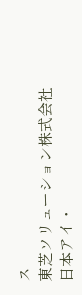ス
東芝ソリューション株式会社
日本アイ・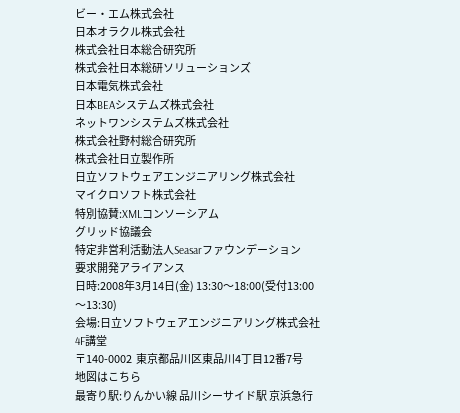ビー・エム株式会社
日本オラクル株式会社
株式会社日本総合研究所
株式会社日本総研ソリューションズ
日本電気株式会社
日本BEAシステムズ株式会社
ネットワンシステムズ株式会社
株式会社野村総合研究所
株式会社日立製作所
日立ソフトウェアエンジニアリング株式会社
マイクロソフト株式会社
特別協賛:XMLコンソーシアム
グリッド協議会
特定非営利活動法人Seasarファウンデーション
要求開発アライアンス
日時:2008年3月14日(金) 13:30〜18:00(受付13:00〜13:30)
会場:日立ソフトウェアエンジニアリング株式会社 4F講堂
〒140-0002  東京都品川区東品川4丁目12番7号
地図はこちら
最寄り駅:りんかい線 品川シーサイド駅 京浜急行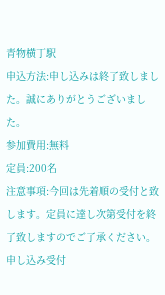青物横丁駅
申込方法:申し込みは終了致しました。誠にありがとうございました。
参加費用:無料
定員:200名
注意事項:今回は先着順の受付と致します。定員に達し次第受付を終了致しますのでご了承ください。
申し込み受付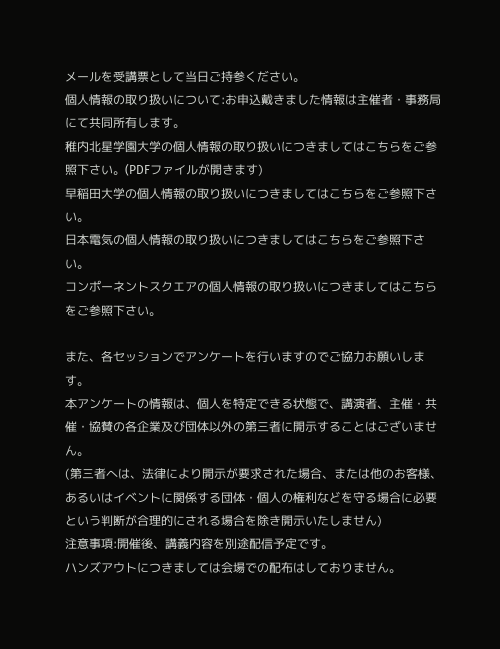メールを受講票として当日ご持参ください。
個人情報の取り扱いについて:お申込戴きました情報は主催者・事務局にて共同所有します。
稚内北星学園大学の個人情報の取り扱いにつきましてはこちらをご参照下さい。(PDFファイルが開きます)
早稲田大学の個人情報の取り扱いにつきましてはこちらをご参照下さい。
日本電気の個人情報の取り扱いにつきましてはこちらをご参照下さい。
コンポーネントスクエアの個人情報の取り扱いにつきましてはこちらをご参照下さい。

また、各セッションでアンケートを行いますのでご協力お願いします。
本アンケートの情報は、個人を特定できる状態で、講演者、主催・共催・協賛の各企業及び団体以外の第三者に開示することはございません。
(第三者へは、法律により開示が要求された場合、または他のお客様、あるいはイベントに関係する団体・個人の権利などを守る場合に必要という判断が合理的にされる場合を除き開示いたしません)
注意事項:開催後、講義内容を別途配信予定です。
ハンズアウトにつきましては会場での配布はしておりません。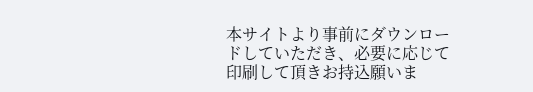本サイトより事前にダウンロードしていただき、必要に応じて印刷して頂きお持込願いま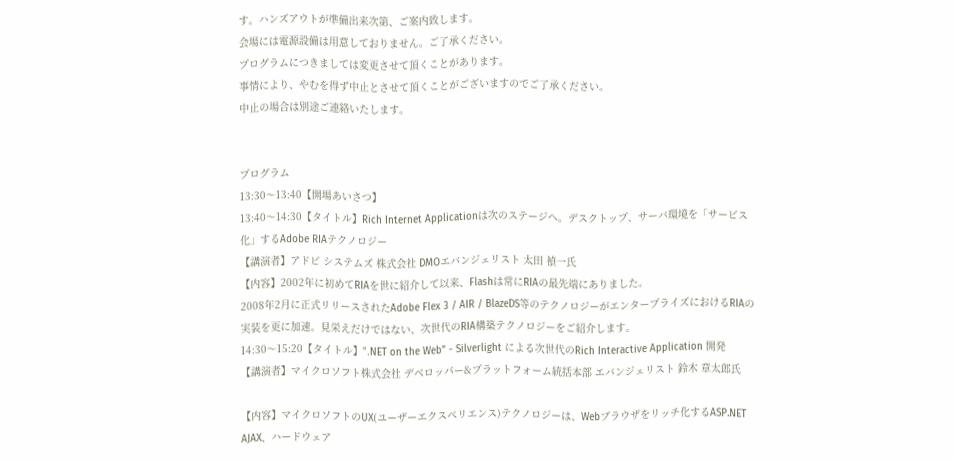す。ハンズアウトが準備出来次第、ご案内致します。
会場には電源設備は用意しておりません。ご了承ください。
プログラムにつきましては変更させて頂くことがあります。
事情により、やむを得ず中止とさせて頂くことがございますのでご了承ください。
中止の場合は別途ご連絡いたします。


プログラム
13:30〜13:40【開場あいさつ】
13:40〜14:30【タイトル】Rich Internet Applicationは次のステージへ。デスクトップ、サーバ環境を「サービス化」するAdobe RIAテクノロジー
【講演者】アドビ システムズ 株式会社 DMOエバンジェリスト 太田 禎一氏
【内容】2002年に初めてRIAを世に紹介して以来、Flashは常にRIAの最先端にありました。
2008年2月に正式リリースされたAdobe Flex 3 / AIR / BlazeDS等のテクノロジーがエンタープライズにおけるRIAの実装を更に加速。見栄えだけではない、次世代のRIA構築テクノロジーをご紹介します。
14:30〜15:20【タイトル】".NET on the Web" - Silverlight による次世代のRich Interactive Application 開発
【講演者】マイクロソフト株式会社 デベロッパー&プラットフォーム統括本部 エバンジェリスト 鈴木 章太郎氏

【内容】マイクロソフトのUX(ユーザーエクスペリエンス)テクノロジーは、Webブラウザをリッチ化するASP.NET AJAX、ハードウェア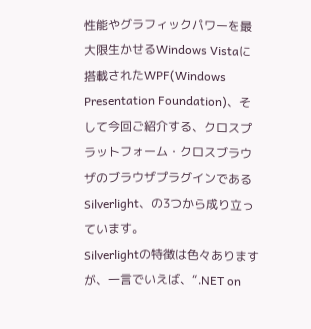性能やグラフィックパワーを最大限生かせるWindows Vistaに搭載されたWPF(Windows Presentation Foundation)、そして今回ご紹介する、クロスプラットフォーム・クロスブラウザのブラウザプラグインであるSilverlight、の3つから成り立っています。
Silverlightの特徴は色々ありますが、一言でいえば、“.NET on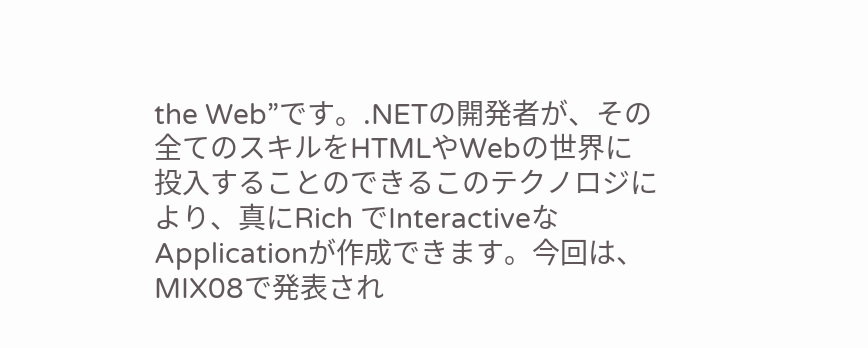the Web”です。.NETの開発者が、その全てのスキルをHTMLやWebの世界に投入することのできるこのテクノロジにより、真にRich でInteractiveなApplicationが作成できます。今回は、MIX08で発表され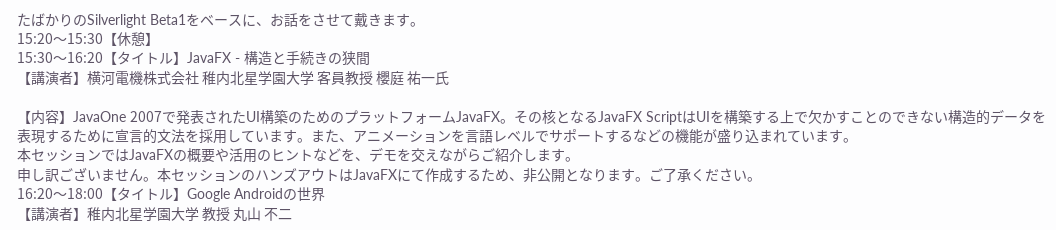たばかりのSilverlight Beta1をベースに、お話をさせて戴きます。
15:20〜15:30【休憩】
15:30〜16:20【タイトル】JavaFX - 構造と手続きの狭間
【講演者】横河電機株式会社 稚内北星学園大学 客員教授 櫻庭 祐一氏

【内容】JavaOne 2007で発表されたUI構築のためのプラットフォームJavaFX。その核となるJavaFX ScriptはUIを構築する上で欠かすことのできない構造的データを表現するために宣言的文法を採用しています。また、アニメーションを言語レベルでサポートするなどの機能が盛り込まれています。
本セッションではJavaFXの概要や活用のヒントなどを、デモを交えながらご紹介します。
申し訳ございません。本セッションのハンズアウトはJavaFXにて作成するため、非公開となります。ご了承ください。
16:20〜18:00【タイトル】Google Androidの世界
【講演者】稚内北星学園大学 教授 丸山 不二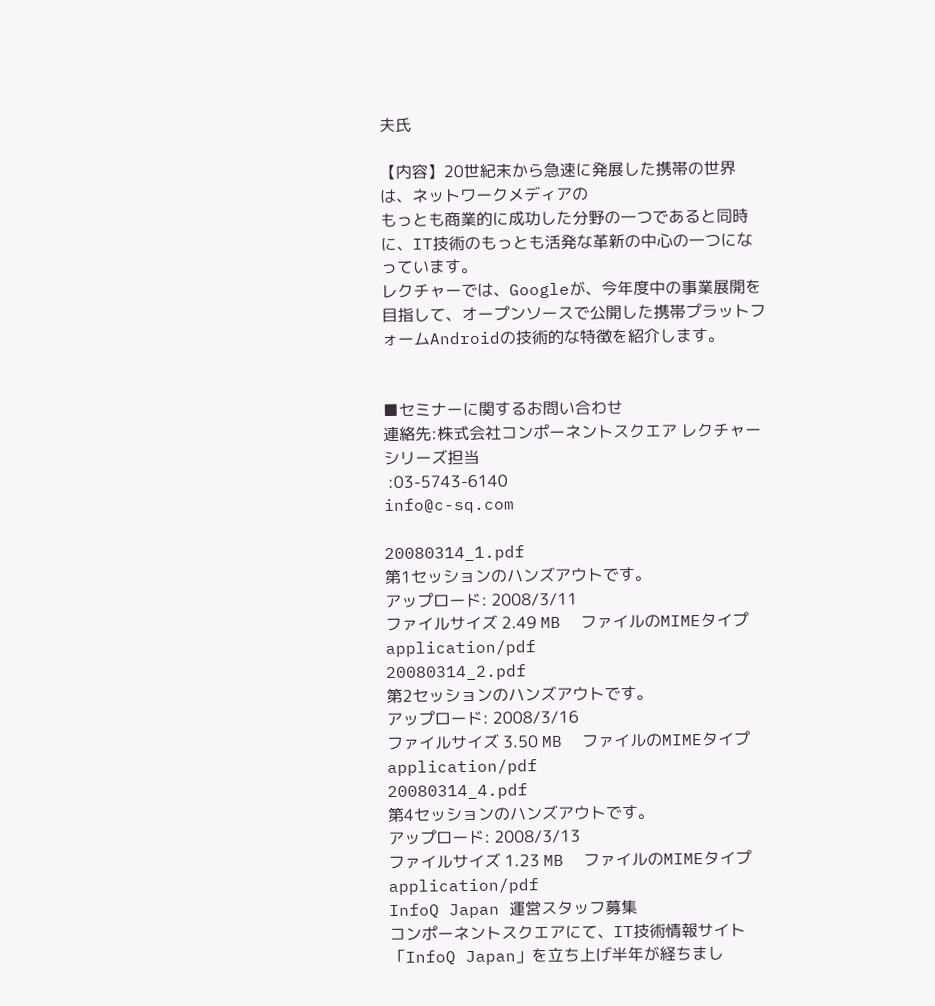夫氏

【内容】20世紀末から急速に発展した携帯の世界は、ネットワークメディアの
もっとも商業的に成功した分野の一つであると同時に、IT技術のもっとも活発な革新の中心の一つになっています。
レクチャーでは、Googleが、今年度中の事業展開を目指して、オープンソースで公開した携帯プラットフォームAndroidの技術的な特徴を紹介します。


■セミナーに関するお問い合わせ
連絡先:株式会社コンポーネントスクエア レクチャーシリーズ担当
 :03-5743-6140
info@c-sq.com

20080314_1.pdf
第1セッションのハンズアウトです。
アップロード: 2008/3/11
ファイルサイズ 2.49 MB  ファイルのMIMEタイプapplication/pdf
20080314_2.pdf
第2セッションのハンズアウトです。
アップロード: 2008/3/16
ファイルサイズ 3.50 MB  ファイルのMIMEタイプapplication/pdf
20080314_4.pdf
第4セッションのハンズアウトです。
アップロード: 2008/3/13
ファイルサイズ 1.23 MB  ファイルのMIMEタイプapplication/pdf
InfoQ Japan 運営スタッフ募集
コンポーネントスクエアにて、IT技術情報サイト「InfoQ Japan」を立ち上げ半年が経ちまし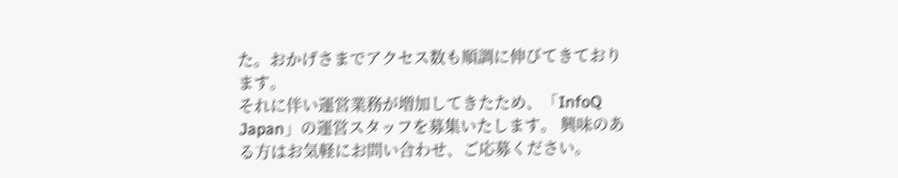た。おかげさまでアクセス数も順調に伸びてきております。
それに伴い運営業務が増加してきたため、「InfoQ Japan」の運営スタッフを募集いたします。 興味のある方はお気軽にお問い合わせ、ご応募ください。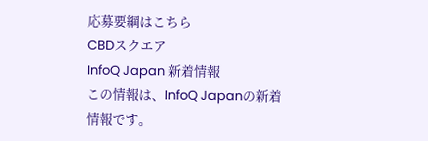応募要綱はこちら
CBDスクエア
InfoQ Japan 新着情報
この情報は、InfoQ Japanの新着情報です。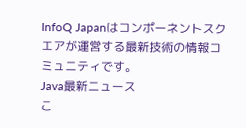InfoQ Japanはコンポーネントスクエアが運営する最新技術の情報コミュニティです。
Java最新ニュース
こ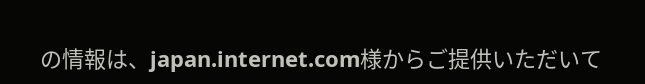の情報は、japan.internet.com様からご提供いただいて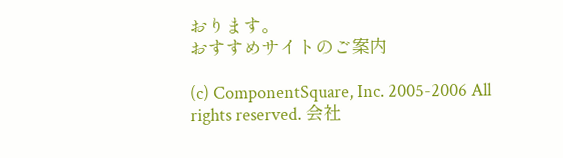おります。
おすすめサイトのご案内

(c) ComponentSquare, Inc. 2005-2006 All rights reserved. 会社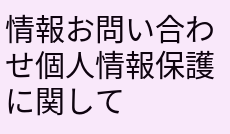情報お問い合わせ個人情報保護に関して